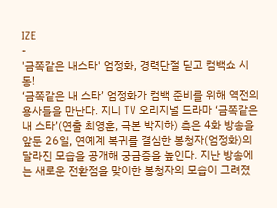IZE
-
'금쪽같은 내스타' 엄정화, 경력단절 딛고 컴백쇼 시동!
‘금쪽같은 내 스타’ 엄정화가 컴백 준비를 위해 역전의 용사들을 만난다. 지니 TV 오리지널 드라마 ‘금쪽같은 내 스타’(연출 최영훈, 극본 박지하) 측은 4화 방송을 앞둔 26일, 연예계 복귀를 결심한 봉청자(엄정화)의 달라진 모습을 공개해 궁금증을 높인다. 지난 방송에는 새로운 전환점을 맞이한 봉청자의 모습이 그려졌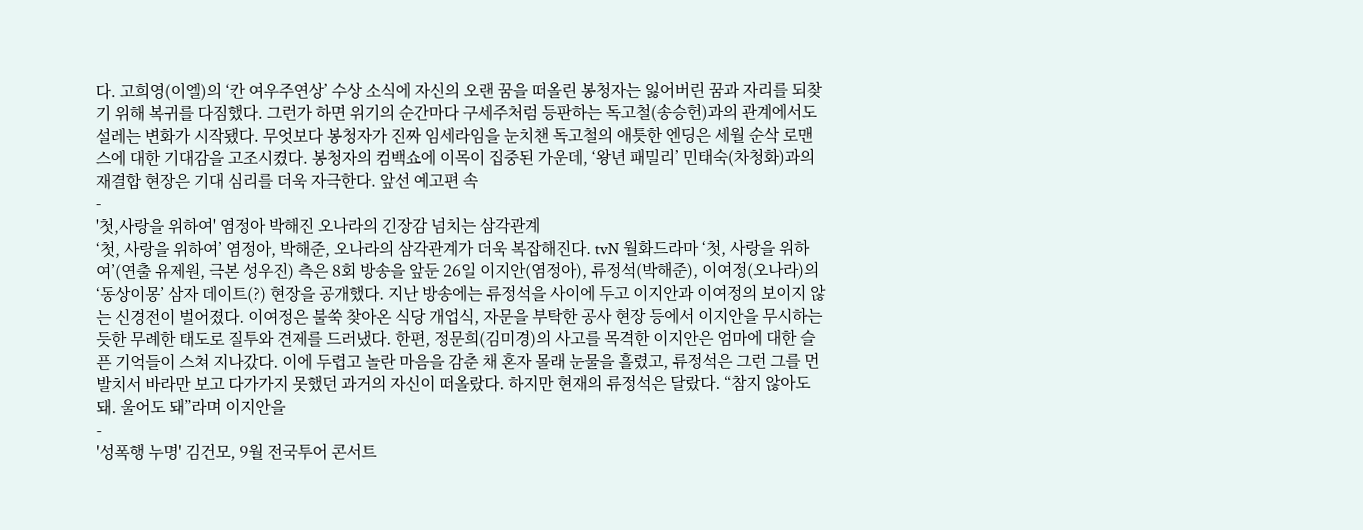다. 고희영(이엘)의 ‘칸 여우주연상’ 수상 소식에 자신의 오랜 꿈을 떠올린 봉청자는 잃어버린 꿈과 자리를 되찾기 위해 복귀를 다짐했다. 그런가 하면 위기의 순간마다 구세주처럼 등판하는 독고철(송승헌)과의 관계에서도 설레는 변화가 시작됐다. 무엇보다 봉청자가 진짜 임세라임을 눈치챈 독고철의 애틋한 엔딩은 세월 순삭 로맨스에 대한 기대감을 고조시켰다. 봉청자의 컴백쇼에 이목이 집중된 가운데, ‘왕년 패밀리’ 민태숙(차청화)과의 재결합 현장은 기대 심리를 더욱 자극한다. 앞선 예고편 속
-
'첫,사랑을 위하여' 염정아 박해진 오나라의 긴장감 넘치는 삼각관계
‘첫, 사랑을 위하여’ 염정아, 박해준, 오나라의 삼각관계가 더욱 복잡해진다. tvN 월화드라마 ‘첫, 사랑을 위하여’(연출 유제원, 극본 성우진) 측은 8회 방송을 앞둔 26일 이지안(염정아), 류정석(박해준), 이여정(오나라)의 ‘동상이몽’ 삼자 데이트(?) 현장을 공개했다. 지난 방송에는 류정석을 사이에 두고 이지안과 이여정의 보이지 않는 신경전이 벌어졌다. 이여정은 불쑥 찾아온 식당 개업식, 자문을 부탁한 공사 현장 등에서 이지안을 무시하는 듯한 무례한 태도로 질투와 견제를 드러냈다. 한편, 정문희(김미경)의 사고를 목격한 이지안은 엄마에 대한 슬픈 기억들이 스쳐 지나갔다. 이에 두렵고 놀란 마음을 감춘 채 혼자 몰래 눈물을 흘렸고, 류정석은 그런 그를 먼발치서 바라만 보고 다가가지 못했던 과거의 자신이 떠올랐다. 하지만 현재의 류정석은 달랐다. “참지 않아도 돼. 울어도 돼”라며 이지안을
-
'성폭행 누명' 김건모, 9월 전국투어 콘서트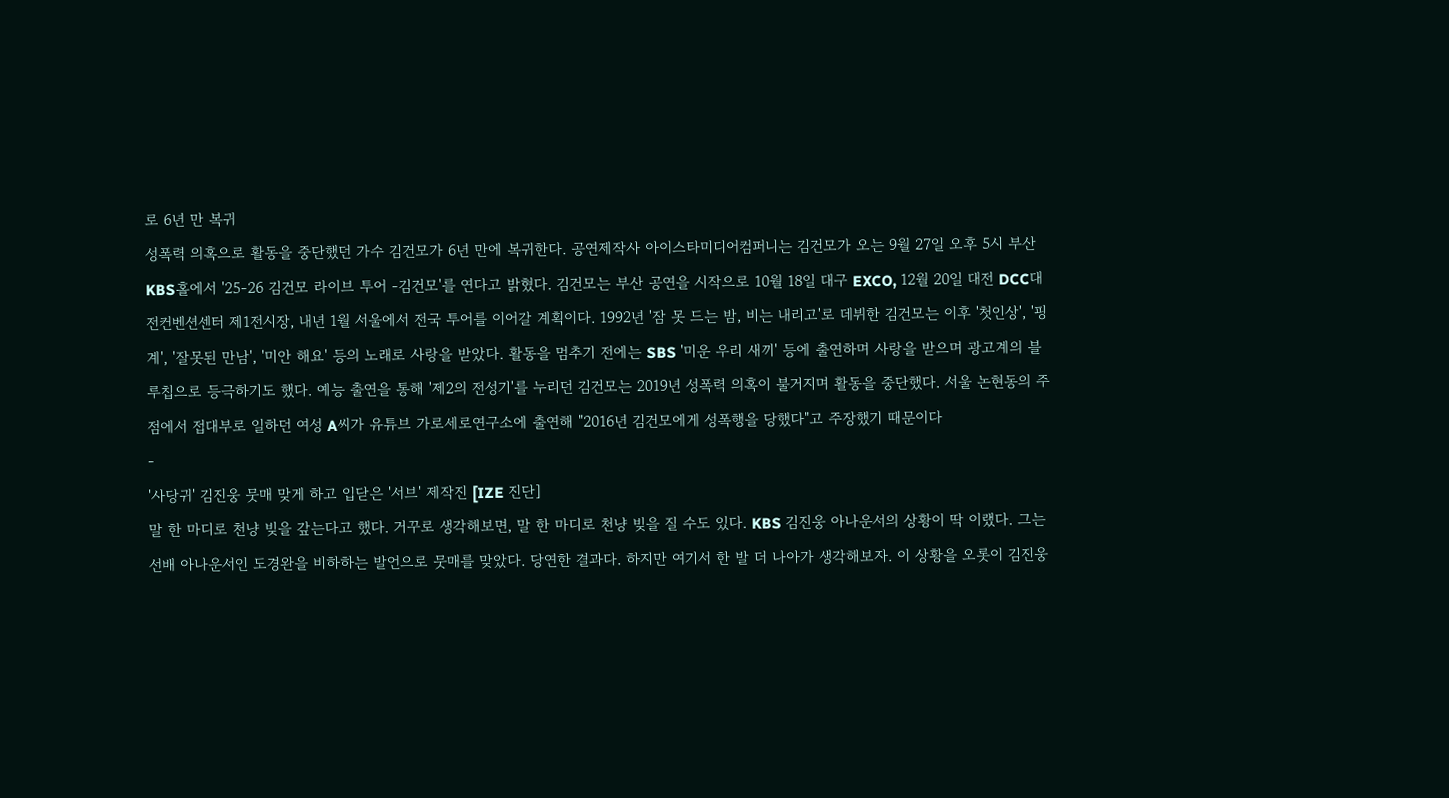로 6년 만 복귀
성폭력 의혹으로 활동을 중단했던 가수 김건모가 6년 만에 복귀한다. 공연제작사 아이스타미디어컴퍼니는 김건모가 오는 9월 27일 오후 5시 부산 KBS홀에서 '25-26 김건모 라이브 투어 -김건모'를 연다고 밝혔다. 김건모는 부산 공연을 시작으로 10월 18일 대구 EXCO, 12월 20일 대전 DCC대전컨벤션센터 제1전시장, 내년 1월 서울에서 전국 투어를 이어갈 계획이다. 1992년 '잠 못 드는 밤, 비는 내리고'로 데뷔한 김건모는 이후 '첫인상', '핑계', '잘못된 만남', '미안 해요' 등의 노래로 사랑을 받았다. 활동을 멈추기 전에는 SBS '미운 우리 새끼' 등에 출연하며 사랑을 받으며 광고계의 블루칩으로 등극하기도 했다. 예능 출연을 통해 '제2의 전성기'를 누리던 김건모는 2019년 성폭력 의혹이 불거지며 활동을 중단했다. 서울 논현동의 주점에서 접대부로 일하던 여성 A씨가 유튜브 가로세로연구소에 출연해 "2016년 김건모에게 성폭행을 당했다"고 주장했기 때문이다
-
'사당귀' 김진웅 뭇매 맞게 하고 입닫은 '서브' 제작진 [IZE 진단]
말 한 마디로 천냥 빚을 갚는다고 했다. 거꾸로 생각해보면, 말 한 마디로 천냥 빚을 질 수도 있다. KBS 김진웅 아나운서의 상황이 딱 이랬다. 그는 선배 아나운서인 도경완을 비하하는 발언으로 뭇매를 맞았다. 당연한 결과다. 하지만 여기서 한 발 더 나아가 생각해보자. 이 상황을 오롯이 김진웅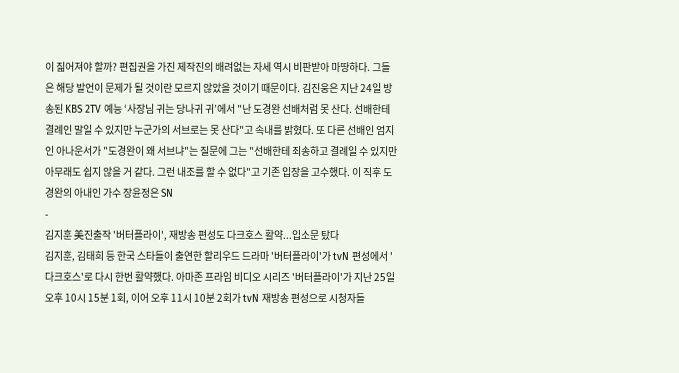이 짊어져야 할까? 편집권을 가진 제작진의 배려없는 자세 역시 비판받아 마땅하다. 그들은 해당 발언이 문제가 될 것이란 모르지 않았을 것이기 때문이다. 김진웅은 지난 24일 방송된 KBS 2TV 예능 ‘사장님 귀는 당나귀 귀’에서 "난 도경완 선배처럼 못 산다. 선배한테 결례인 말일 수 있지만 누군가의 서브로는 못 산다"고 속내를 밝혔다. 또 다른 선배인 엄지인 아나운서가 "도경완이 왜 서브냐"는 질문에 그는 "선배한테 죄송하고 결례일 수 있지만 아무래도 쉽지 않을 거 같다. 그런 내조를 할 수 없다"고 기존 입장을 고수했다. 이 직후 도경완의 아내인 가수 장윤정은 SN
-
김지훈 美진출작 '버터플라이', 재방송 편성도 다크호스 활약...입소문 탔다
김지훈, 김태희 등 한국 스타들이 출연한 할리우드 드라마 '버터플라이'가 tvN 편성에서 '다크호스'로 다시 한번 활약했다. 아마존 프라임 비디오 시리즈 '버터플라이'가 지난 25일 오후 10시 15분 1회, 이어 오후 11시 10분 2회가 tvN 재방송 편성으로 시청자들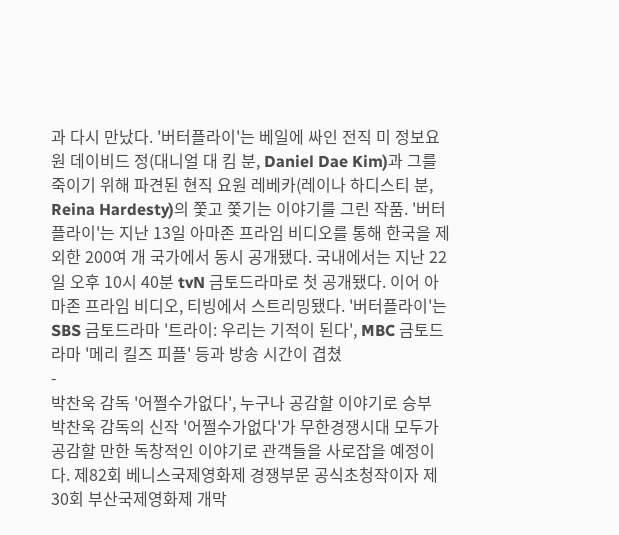과 다시 만났다. '버터플라이'는 베일에 싸인 전직 미 정보요원 데이비드 정(대니얼 대 킴 분, Daniel Dae Kim)과 그를 죽이기 위해 파견된 현직 요원 레베카(레이나 하디스티 분, Reina Hardesty)의 쫓고 쫓기는 이야기를 그린 작품. '버터플라이'는 지난 13일 아마존 프라임 비디오를 통해 한국을 제외한 200여 개 국가에서 동시 공개됐다. 국내에서는 지난 22일 오후 10시 40분 tvN 금토드라마로 첫 공개됐다. 이어 아마존 프라임 비디오, 티빙에서 스트리밍됐다. '버터플라이'는 SBS 금토드라마 '트라이: 우리는 기적이 된다', MBC 금토드라마 '메리 킬즈 피플' 등과 방송 시간이 겹쳤
-
박찬욱 감독 '어쩔수가없다', 누구나 공감할 이야기로 승부
박찬욱 감독의 신작 '어쩔수가없다'가 무한경쟁시대 모두가 공감할 만한 독창적인 이야기로 관객들을 사로잡을 예정이다. 제82회 베니스국제영화제 경쟁부문 공식초청작이자 제30회 부산국제영화제 개막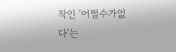작인 '어쩔수가없다'는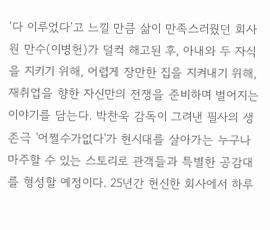‘다 이루었다’고 느낄 만큼 삶이 만족스러웠던 회사원 만수(이병헌)가 덜컥 해고된 후, 아내와 두 자식을 지키기 위해, 어렵게 장만한 집을 지켜내기 위해, 재취업을 향한 자신만의 전쟁을 준비하며 벌어지는 이야기를 담는다. 박찬욱 감독이 그려낸 필사의 생존극 '어쩔수가없다'가 현시대를 살아가는 누구나 마주할 수 있는 스토리로 관객들과 특별한 공감대를 형성할 예정이다. 25년간 헌신한 회사에서 하루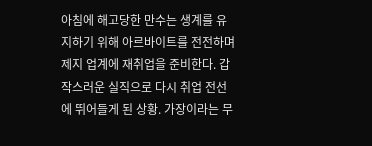아침에 해고당한 만수는 생계를 유지하기 위해 아르바이트를 전전하며 제지 업계에 재취업을 준비한다. 갑작스러운 실직으로 다시 취업 전선에 뛰어들게 된 상황. 가장이라는 무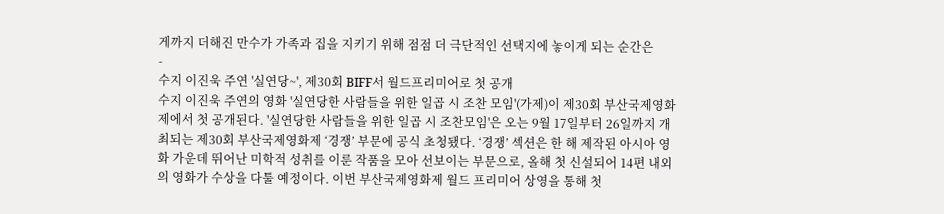게까지 더해진 만수가 가족과 집을 지키기 위해 점점 더 극단적인 선택지에 놓이게 되는 순간은
-
수지 이진욱 주연 '실연당~', 제30회 BIFF서 월드프리미어로 첫 공개
수지 이진욱 주연의 영화 '실연당한 사람들을 위한 일곱 시 조찬 모임'(가제)이 제30회 부산국제영화제에서 첫 공개된다. '실연당한 사람들을 위한 일곱 시 조찬모임'은 오는 9월 17일부터 26일까지 개최되는 제30회 부산국제영화제 ‘경쟁’ 부문에 공식 초청됐다. ‘경쟁’ 섹션은 한 해 제작된 아시아 영화 가운데 뛰어난 미학적 성취를 이룬 작품을 모아 선보이는 부문으로, 올해 첫 신설되어 14편 내외의 영화가 수상을 다툴 예정이다. 이번 부산국제영화제 월드 프리미어 상영을 통해 첫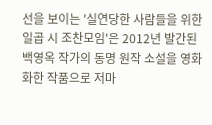선을 보이는 '실연당한 사람들을 위한 일곱 시 조찬모임'은 2012년 발간된 백영옥 작가의 동명 원작 소설을 영화화한 작품으로 저마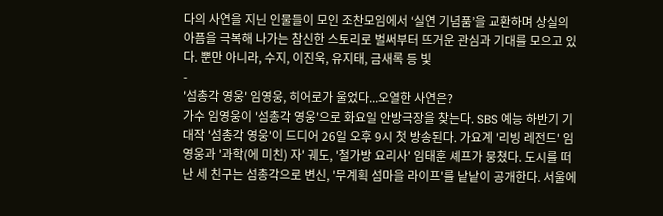다의 사연을 지닌 인물들이 모인 조찬모임에서 ‘실연 기념품’을 교환하며 상실의 아픔을 극복해 나가는 참신한 스토리로 벌써부터 뜨거운 관심과 기대를 모으고 있다. 뿐만 아니라, 수지, 이진욱, 유지태, 금새록 등 빛
-
'섬총각 영웅' 임영웅, 히어로가 울었다...오열한 사연은?
가수 임영웅이 '섬총각 영웅'으로 화요일 안방극장을 찾는다. SBS 예능 하반기 기대작 '섬총각 영웅'이 드디어 26일 오후 9시 첫 방송된다. 가요계 '리빙 레전드' 임영웅과 '과학(에 미친) 자' 궤도, '철가방 요리사' 임태훈 셰프가 뭉쳤다. 도시를 떠난 세 친구는 섬총각으로 변신, '무계획 섬마을 라이프'를 낱낱이 공개한다. 서울에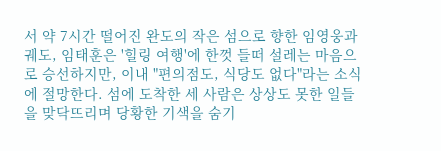서 약 7시간 떨어진 완도의 작은 섬으로 향한 임영웅과 궤도, 임태훈은 '힐링 여행'에 한껏 들떠 설레는 마음으로 승선하지만, 이내 "편의점도, 식당도 없다"라는 소식에 절망한다. 섬에 도착한 세 사람은 상상도 못한 일들을 맞닥뜨리며 당황한 기색을 숨기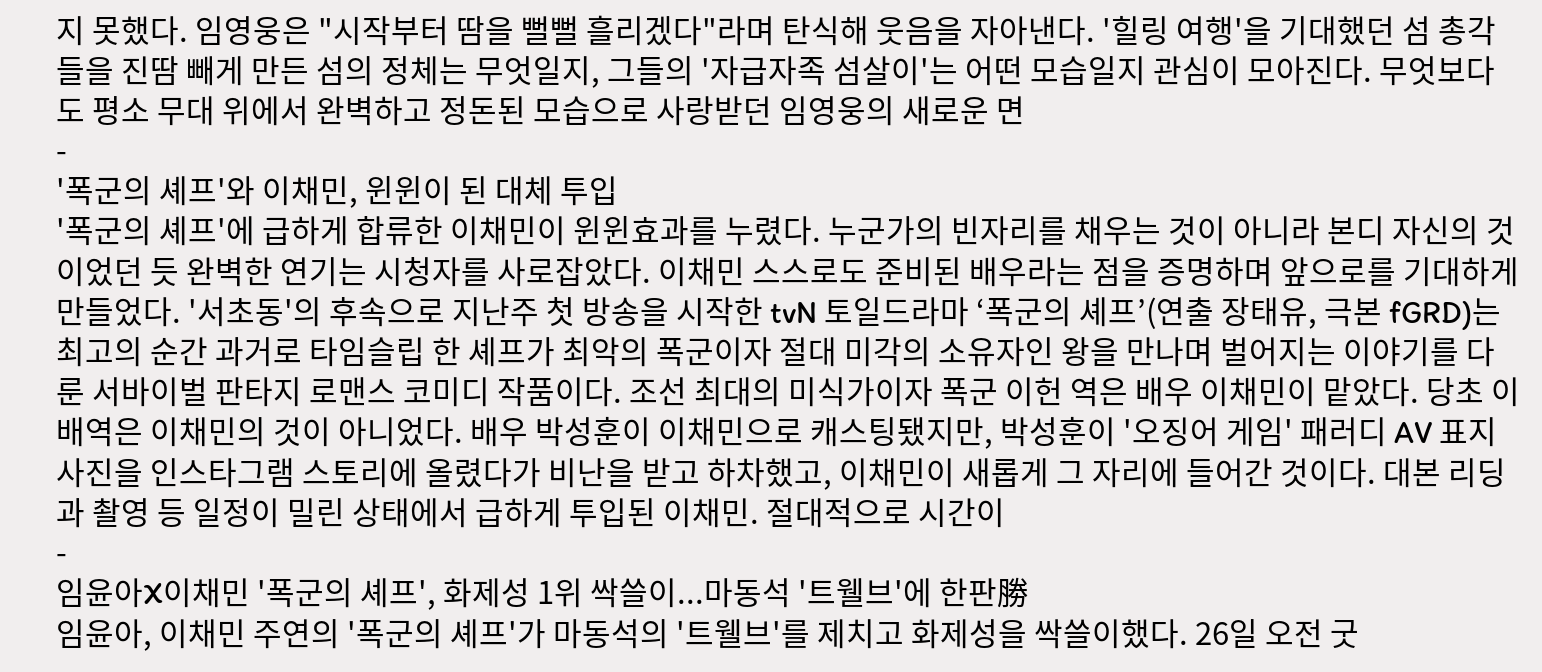지 못했다. 임영웅은 "시작부터 땀을 뻘뻘 흘리겠다"라며 탄식해 웃음을 자아낸다. '힐링 여행'을 기대했던 섬 총각들을 진땀 빼게 만든 섬의 정체는 무엇일지, 그들의 '자급자족 섬살이'는 어떤 모습일지 관심이 모아진다. 무엇보다도 평소 무대 위에서 완벽하고 정돈된 모습으로 사랑받던 임영웅의 새로운 면
-
'폭군의 셰프'와 이채민, 윈윈이 된 대체 투입
'폭군의 셰프'에 급하게 합류한 이채민이 윈윈효과를 누렸다. 누군가의 빈자리를 채우는 것이 아니라 본디 자신의 것이었던 듯 완벽한 연기는 시청자를 사로잡았다. 이채민 스스로도 준비된 배우라는 점을 증명하며 앞으로를 기대하게 만들었다. '서초동'의 후속으로 지난주 첫 방송을 시작한 tvN 토일드라마 ‘폭군의 셰프’(연출 장태유, 극본 fGRD)는 최고의 순간 과거로 타임슬립 한 셰프가 최악의 폭군이자 절대 미각의 소유자인 왕을 만나며 벌어지는 이야기를 다룬 서바이벌 판타지 로맨스 코미디 작품이다. 조선 최대의 미식가이자 폭군 이헌 역은 배우 이채민이 맡았다. 당초 이 배역은 이채민의 것이 아니었다. 배우 박성훈이 이채민으로 캐스팅됐지만, 박성훈이 '오징어 게임' 패러디 AV 표지 사진을 인스타그램 스토리에 올렸다가 비난을 받고 하차했고, 이채민이 새롭게 그 자리에 들어간 것이다. 대본 리딩과 촬영 등 일정이 밀린 상태에서 급하게 투입된 이채민. 절대적으로 시간이
-
임윤아X이채민 '폭군의 셰프', 화제성 1위 싹쓸이...마동석 '트웰브'에 한판勝
임윤아, 이채민 주연의 '폭군의 셰프'가 마동석의 '트웰브'를 제치고 화제성을 싹쓸이했다. 26일 오전 굿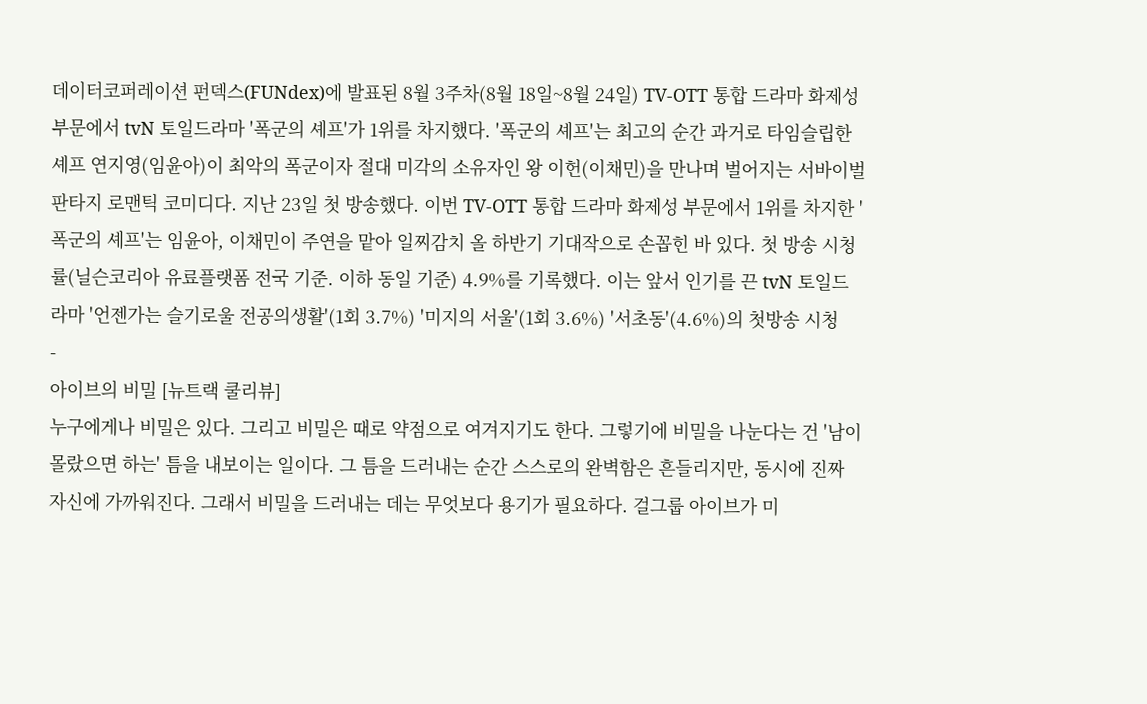데이터코퍼레이션 펀덱스(FUNdex)에 발표된 8월 3주차(8월 18일~8월 24일) TV-OTT 통합 드라마 화제성 부문에서 tvN 토일드라마 '폭군의 셰프'가 1위를 차지했다. '폭군의 셰프'는 최고의 순간 과거로 타임슬립한 셰프 연지영(임윤아)이 최악의 폭군이자 절대 미각의 소유자인 왕 이헌(이채민)을 만나며 벌어지는 서바이벌 판타지 로맨틱 코미디다. 지난 23일 첫 방송했다. 이번 TV-OTT 통합 드라마 화제성 부문에서 1위를 차지한 '폭군의 셰프'는 임윤아, 이채민이 주연을 맡아 일찌감치 올 하반기 기대작으로 손꼽힌 바 있다. 첫 방송 시청률(닐슨코리아 유료플랫폼 전국 기준. 이하 동일 기준) 4.9%를 기록했다. 이는 앞서 인기를 끈 tvN 토일드라마 '언젠가는 슬기로울 전공의생활'(1회 3.7%) '미지의 서울'(1회 3.6%) '서초동'(4.6%)의 첫방송 시청
-
아이브의 비밀 [뉴트랙 쿨리뷰]
누구에게나 비밀은 있다. 그리고 비밀은 때로 약점으로 여겨지기도 한다. 그렇기에 비밀을 나눈다는 건 '남이 몰랐으면 하는' 틈을 내보이는 일이다. 그 틈을 드러내는 순간 스스로의 완벽함은 흔들리지만, 동시에 진짜 자신에 가까워진다. 그래서 비밀을 드러내는 데는 무엇보다 용기가 필요하다. 걸그룹 아이브가 미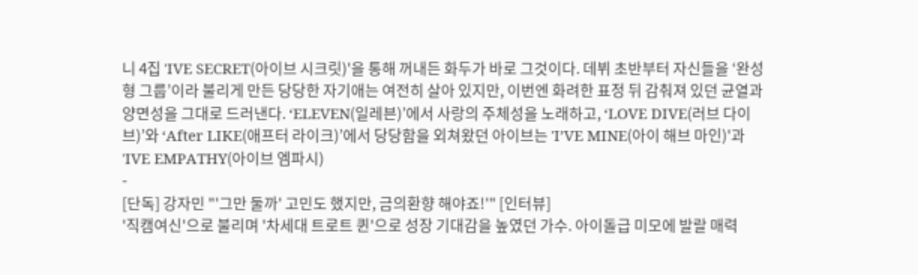니 4집 'IVE SECRET(아이브 시크릿)'을 통해 꺼내든 화두가 바로 그것이다. 데뷔 초반부터 자신들을 ‘완성형 그룹’이라 불리게 만든 당당한 자기애는 여전히 살아 있지만, 이번엔 화려한 표정 뒤 감춰져 있던 균열과 양면성을 그대로 드러낸다. ‘ELEVEN(일레븐)’에서 사랑의 주체성을 노래하고, ‘LOVE DIVE(러브 다이브)’와 ‘After LIKE(애프터 라이크)’에서 당당함을 외쳐왔던 아이브는 'I’VE MINE(아이 해브 마인)'과 'IVE EMPATHY(아이브 엠파시)
-
[단독] 강자민 "'그만 둘까' 고민도 했지만, 금의환향 해야죠!'" [인터뷰]
'직캠여신'으로 불리며 '차세대 트로트 퀸'으로 성장 기대감을 높였던 가수. 아이돌급 미모에 발랄 매력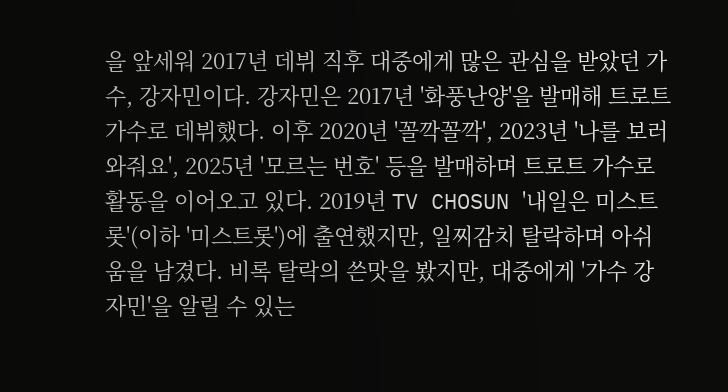을 앞세워 2017년 데뷔 직후 대중에게 많은 관심을 받았던 가수, 강자민이다. 강자민은 2017년 '화풍난양'을 발매해 트로트 가수로 데뷔했다. 이후 2020년 '꼴깍꼴깍', 2023년 '나를 보러 와줘요', 2025년 '모르는 번호' 등을 발매하며 트로트 가수로 활동을 이어오고 있다. 2019년 TV CHOSUN '내일은 미스트롯'(이하 '미스트롯')에 출연했지만, 일찌감치 탈락하며 아쉬움을 남겼다. 비록 탈락의 쓴맛을 봤지만, 대중에게 '가수 강자민'을 알릴 수 있는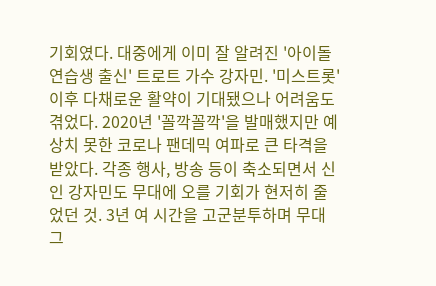기회였다. 대중에게 이미 잘 알려진 '아이돌 연습생 출신' 트로트 가수 강자민. '미스트롯' 이후 다채로운 활약이 기대됐으나 어려움도 겪었다. 2020년 '꼴깍꼴깍'을 발매했지만 예상치 못한 코로나 팬데믹 여파로 큰 타격을 받았다. 각종 행사, 방송 등이 축소되면서 신인 강자민도 무대에 오를 기회가 현저히 줄었던 것. 3년 여 시간을 고군분투하며 무대 그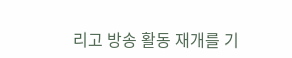리고 방송 활동 재개를 기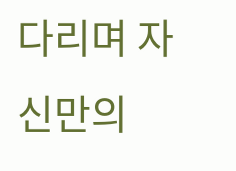다리며 자신만의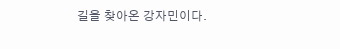길을 찾아온 강자민이다.